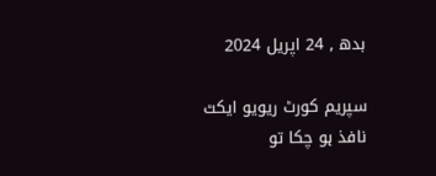بدھ , 24 اپریل 2024

سپریم کورٹ ریویو ایکٹ نافذ ہو چکا تو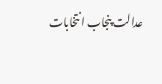عدالت پنجاب انتخابات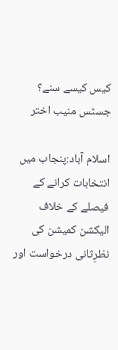کیس کیسے سنے؟ جسٹس منیب اختر

اسلام آباد:پنجاب میں انتخابات کرانے کے فیصلے کے خلاف الیکشن کمیشن کی نظرِثانی درخواست اور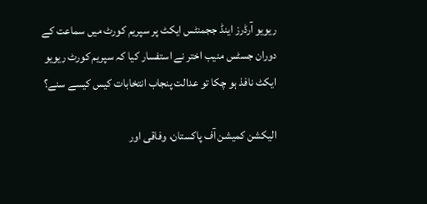ریویو آرڈرز اینڈ ججمنٹس ایکٹ پر سپریم کورٹ میں سماعت کے دوران جسٹس منیب اختر نے استفسار کیا کہ سپریم کورٹ ریویو ایکٹ نافذ ہو چکا تو عدالت پنجاب انتخابات کیس کیسے سنے؟

الیکشن کمیشن آف پاکستان، وفاقی اور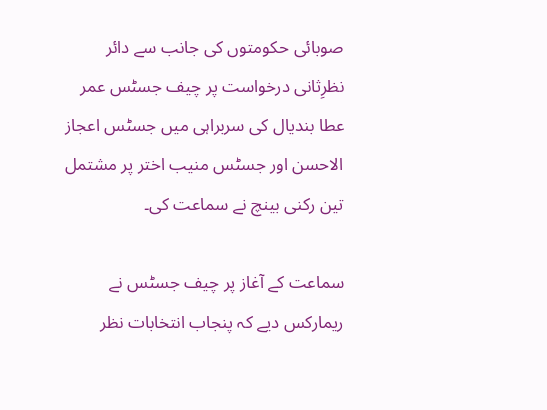صوبائی حکومتوں کی جانب سے دائر نظرِثانی درخواست پر چیف جسٹس عمر عطا بندیال کی سربراہی میں جسٹس اعجاز الاحسن اور جسٹس منیب اختر پر مشتمل تین رکنی بینچ نے سماعت کی۔

سماعت کے آغاز پر چیف جسٹس نے ریمارکس دیے کہ پنجاب انتخابات نظر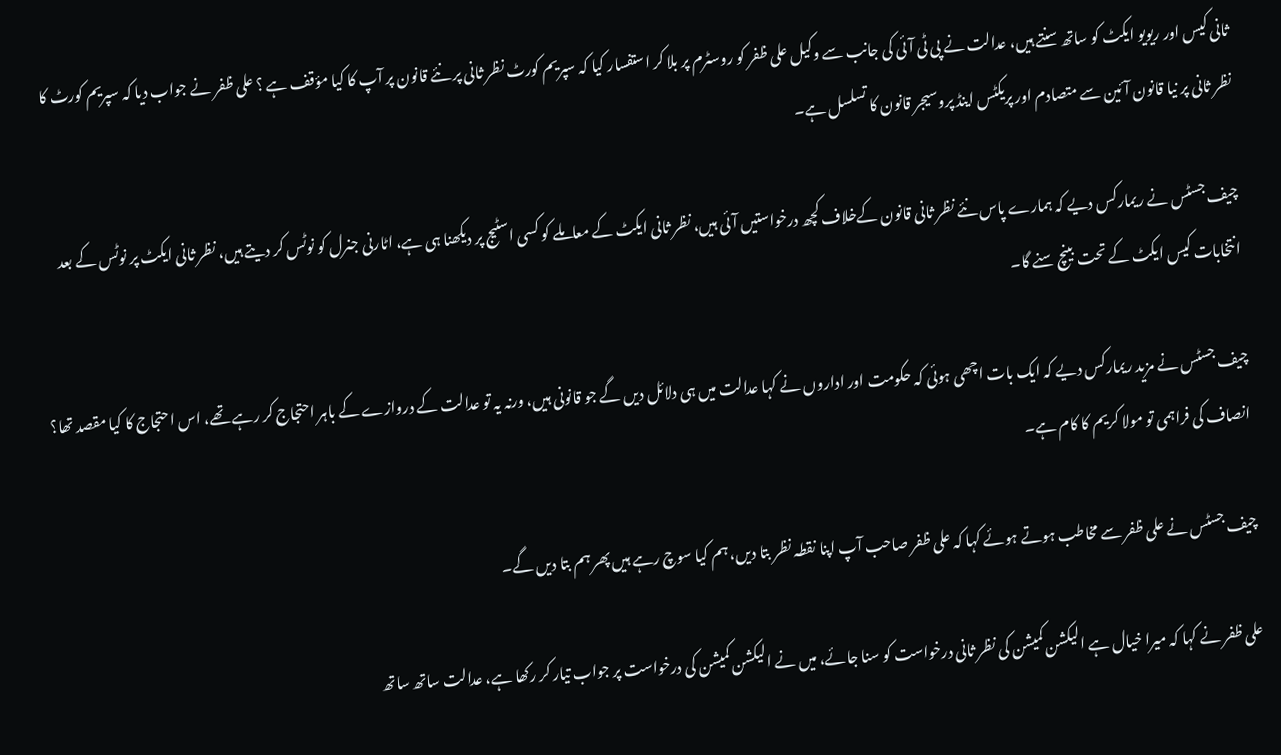ثانی کیس اور ریویو ایکٹ کو ساتھ سنتے ہیں، عدالت نے پی ٹی آئی کی جانب سے وکیل علی ظفر کو روسٹرم پر بلا کر استفسار کیا کہ سپریم کورٹ نظر ثانی پر نئے قانون پر آپ کا کیا مؤقف ہے ؟ علی ظفر نے جواب دیا کہ سپریم کورٹ کا نظر ثانی پر نیا قانون آئین سے متصادم اور پریکٹس اینڈ پروسیجر قانون کا تسلسل ہے۔

چیف جسٹس نے ریمارکس دیے کہ ہمارے پاس نئے نظر ثانی قانون کےخلاف کچھ درخواستیں آئی ہیں، نظر ثانی ایکٹ کے معاملے کو کسی اسٹیج پر دیکھنا ہی ہے، اٹارنی جنرل کو نوٹس کر دیتے ہیں، نظر ثانی ایکٹ پر نوٹس کے بعد انتخابات کیس ایکٹ کے تحت بینچ سنے گا۔

چیف جسٹس نے مزید ریمارکس دیے کہ ایک بات اچھی ہوئی کہ حکومت اور اداروں نے کہا عدالت میں ہی دلائل دیں گے جو قانونی ہیں، ورنہ یہ تو عدالت کے دروازے کے باہر احتجاج کر رہے تھے، اس احتجاج کا کیا مقصد تھا؟ انصاف کی فراہمی تو مولا کریم کا کام ہے۔

چیف جسٹس نے علی ظفر سے مخاطب ہوتے ہوئے کہا کہ علی ظفر صاحب آپ اپنا نقطہ نظر بتا دیں، ہم کیا سوچ رہے ہیں پھر ہم بتا دیں گے۔

علی ظفر نے کہا کہ میرا خیال ہے الیکشن کمیشن کی نظر ثانی درخواست کو سنا جائے، میں نے الیکشن کمیشن کی درخواست پر جواب تیار کر رکھا ہے، عدالت ساتھ ساتھ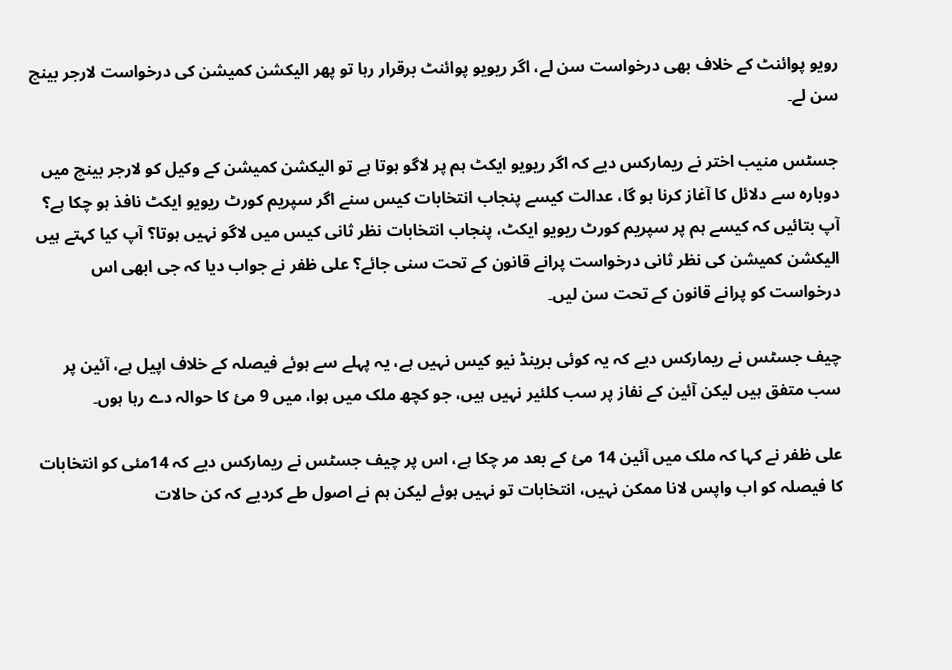رویو پوائنٹ کے خلاف بھی درخواست سن لے، اگر ریویو پوائنٹ برقرار رہا تو پھر الیکشن کمیشن کی درخواست لارجر بینچ سن لے۔

جسٹس منیب اختر نے ریمارکس دیے کہ اگر ریویو ایکٹ ہم پر لاگو ہوتا ہے تو الیکشن کمیشن کے وکیل کو لارجر بینچ میں دوبارہ سے دلائل کا آغاز کرنا ہو گا، عدالت کیسے پنجاب انتخابات کیس سنے اگر سپریم کورٹ ریویو ایکٹ نافذ ہو چکا ہے؟ آپ بتائیں کہ کیسے ہم پر سپریم کورٹ ریویو ایکٹ، پنجاب انتخابات نظر ثانی کیس میں لاگو نہیں ہوتا؟ آپ کیا کہتے ہیں الیکشن کمیشن کی نظر ثانی درخواست پرانے قانون کے تحت سنی جائے؟ علی ظفر نے جواب دیا کہ جی ابھی اس درخواست کو پرانے قانون کے تحت سن لیں۔

چیف جسٹس نے ریمارکس دیے کہ یہ کوئی برینڈ نیو کیس نہیں ہے، یہ پہلے سے ہوئے فیصلہ کے خلاف اپیل ہے، آئین پر سب متفق ہیں لیکن آئین کے نفاز پر سب کلئیر نہیں ہیں، جو کچھ ملک میں ہوا، میں 9 مئ کا حوالہ دے رہا ہوں۔

علی ظفر نے کہا کہ ملک میں آئین 14 مئ کے بعد مر چکا ہے، اس پر چیف جسٹس نے ریمارکس دیے کہ 14مئی کو انتخابات کا فیصلہ کو اب واپس لانا ممکن نہیں، انتخابات تو نہیں ہوئے لیکن ہم نے اصول طے کردیے کہ کن حالات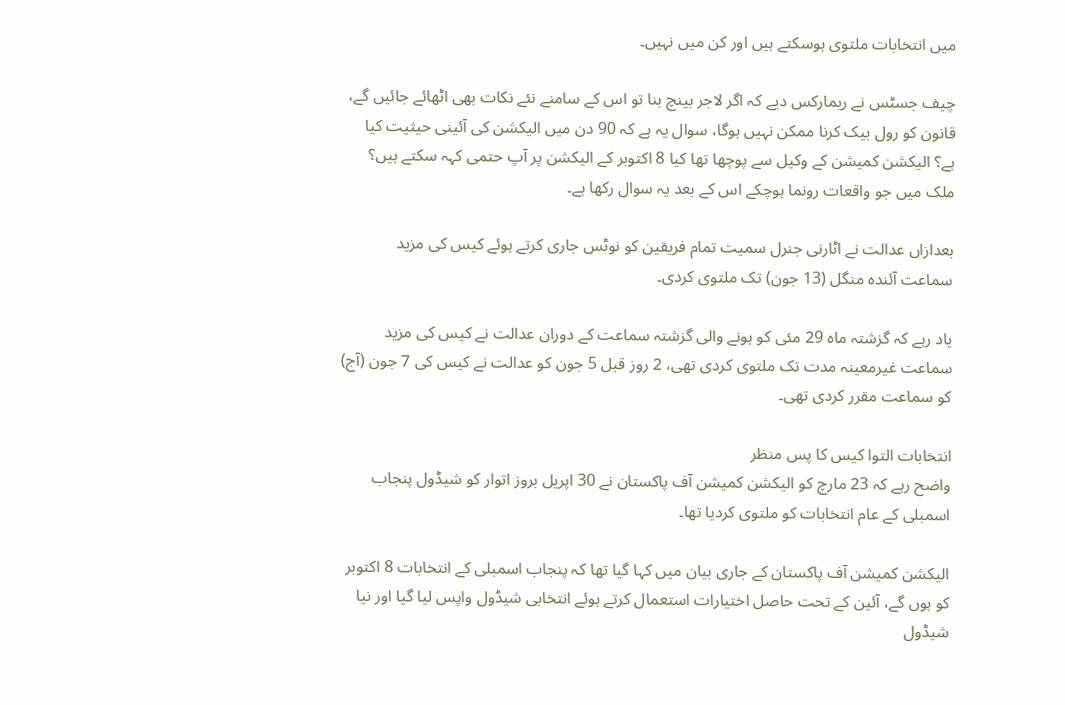میں انتخابات ملتوی ہوسکتے ہیں اور کن میں نہیں۔

چیف جسٹس نے ریمارکس دیے کہ اگر لاجر بینچ بنا تو اس کے سامنے نئے نکات بھی اٹھائے جائیں گے، قانون کو رول بیک کرنا ممکن نہیں ہوگا، سوال یہ ہے کہ 90 دن میں الیکشن کی آئینی حیثیت کیا ہے؟ الیکشن کمیشن کے وکیل سے پوچھا تھا کیا 8 اکتوبر کے الیکشن پر آپ حتمی کہہ سکتے ہیں؟ ملک میں جو واقعات رونما ہوچکے اس کے بعد یہ سوال رکھا ہے۔

بعدازاں عدالت نے اٹارنی جنرل سمیت تمام فریقین کو نوٹس جاری کرتے ہوئے کیس کی مزید سماعت آئندہ منگل (13 جون) تک ملتوی کردی۔

یاد رہے کہ گزشتہ ماہ 29 مئی کو ہونے والی گزشتہ سماعت کے دوران عدالت نے کیس کی مزید سماعت غیرمعینہ مدت تک ملتوی کردی تھی، 2 روز قبل 5 جون کو عدالت نے کیس کی 7 جون (آج) کو سماعت مقرر کردی تھی۔

انتخابات التوا کیس کا پس منظر
واضح رہے کہ 23 مارچ کو الیکشن کمیشن آف پاکستان نے 30 اپریل بروز اتوار کو شیڈول پنجاب اسمبلی کے عام انتخابات کو ملتوی کردیا تھا۔

الیکشن کمیشن آف پاکستان کے جاری بیان میں کہا گیا تھا کہ پنجاب اسمبلی کے انتخابات 8 اکتوبر کو ہوں گے، آئین کے تحت حاصل اختیارات استعمال کرتے ہوئے انتخابی شیڈول واپس لیا گیا اور نیا شیڈول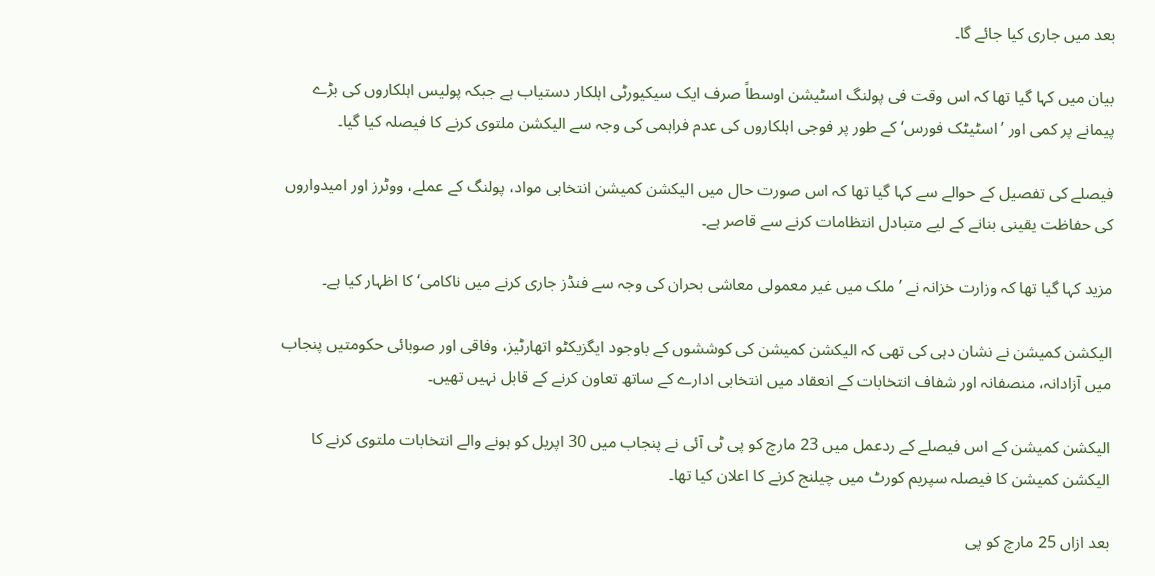بعد میں جاری کیا جائے گا۔

بیان میں کہا گیا تھا کہ اس وقت فی پولنگ اسٹیشن اوسطاً صرف ایک سیکیورٹی اہلکار دستیاب ہے جبکہ پولیس اہلکاروں کی بڑے پیمانے پر کمی اور ’اسٹیٹک فورس‘ کے طور پر فوجی اہلکاروں کی عدم فراہمی کی وجہ سے الیکشن ملتوی کرنے کا فیصلہ کیا گیا۔

فیصلے کی تفصیل کے حوالے سے کہا گیا تھا کہ اس صورت حال میں الیکشن کمیشن انتخابی مواد، پولنگ کے عملے، ووٹرز اور امیدواروں کی حفاظت یقینی بنانے کے لیے متبادل انتظامات کرنے سے قاصر ہے۔

مزید کہا گیا تھا کہ وزارت خزانہ نے ’ملک میں غیر معمولی معاشی بحران کی وجہ سے فنڈز جاری کرنے میں ناکامی‘ کا اظہار کیا ہے۔

الیکشن کمیشن نے نشان دہی کی تھی کہ الیکشن کمیشن کی کوششوں کے باوجود ایگزیکٹو اتھارٹیز، وفاقی اور صوبائی حکومتیں پنجاب میں آزادانہ، منصفانہ اور شفاف انتخابات کے انعقاد میں انتخابی ادارے کے ساتھ تعاون کرنے کے قابل نہیں تھیں۔

الیکشن کمیشن کے اس فیصلے کے ردعمل میں 23 مارچ کو پی ٹی آئی نے پنجاب میں 30 اپریل کو ہونے والے انتخابات ملتوی کرنے کا الیکشن کمیشن کا فیصلہ سپریم کورٹ میں چیلنج کرنے کا اعلان کیا تھا۔

بعد ازاں 25 مارچ کو پی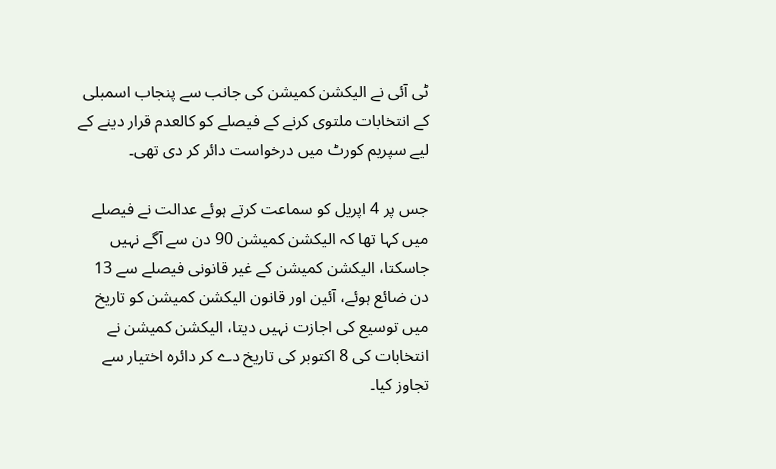ٹی آئی نے الیکشن کمیشن کی جانب سے پنجاب اسمبلی کے انتخابات ملتوی کرنے کے فیصلے کو کالعدم قرار دینے کے لیے سپریم کورٹ میں درخواست دائر کر دی تھی۔

جس پر 4 اپریل کو سماعت کرتے ہوئے عدالت نے فیصلے میں کہا تھا کہ الیکشن کمیشن 90 دن سے آگے نہیں جاسکتا، الیکشن کمیشن کے غیر قانونی فیصلے سے 13 دن ضائع ہوئے، آئین اور قانون الیکشن کمیشن کو تاریخ میں توسیع کی اجازت نہیں دیتا، الیکشن کمیشن نے انتخابات کی 8 اکتوبر کی تاریخ دے کر دائرہ اختیار سے تجاوز کیا۔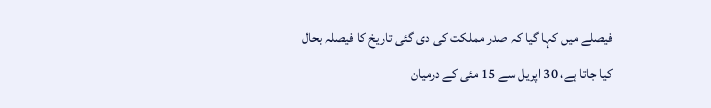فیصلے میں کہا گیا کہ صدر مملکت کی دی گئی تاریخ کا فیصلہ بحال کیا جاتا ہے، 30 اپریل سے 15 مئی کے درمیان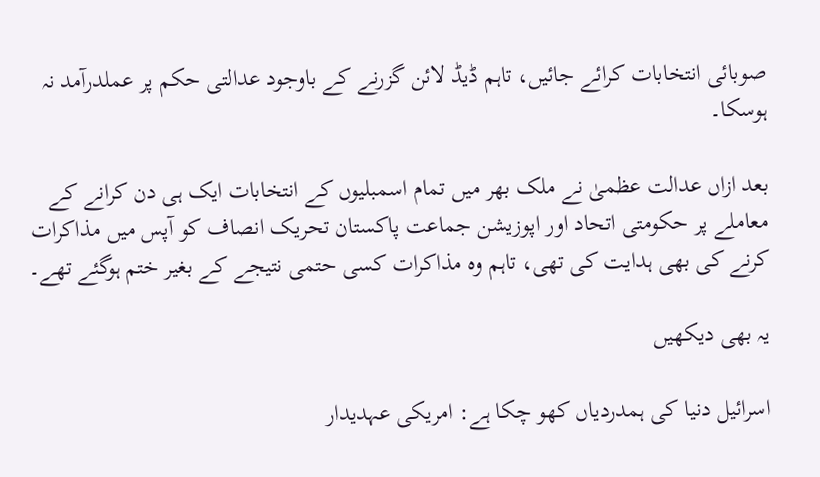صوبائی انتخابات کرائے جائیں، تاہم ڈیڈ لائن گزرنے کے باوجود عدالتی حکم پر عملدرآمد نہ ہوسکا۔

بعد ازاں عدالت عظمیٰ نے ملک بھر میں تمام اسمبلیوں کے انتخابات ایک ہی دن کرانے کے معاملے پر حکومتی اتحاد اور اپوزیشن جماعت پاکستان تحریک انصاف کو آپس میں مذاکرات کرنے کی بھی ہدایت کی تھی، تاہم وہ مذاکرات کسی حتمی نتیجے کے بغیر ختم ہوگئے تھے۔

یہ بھی دیکھیں

اسرائیل دنیا کی ہمدردیاں کھو چکا ہے: امریکی عہدیدار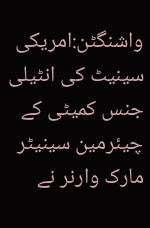واشنگٹن:امریکی سینیٹ کی انٹیلی جنس کمیٹی کے چیئرمین سینیٹر مارک وارنر نے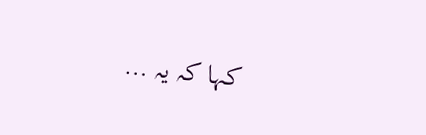کہا کہ یہ …